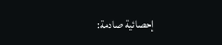إحصائية صادمة: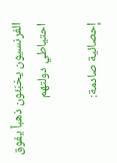الفرنسيون يخبّئون ذهباً يفوق احتياطي دولتهم

إحصائية صادمة: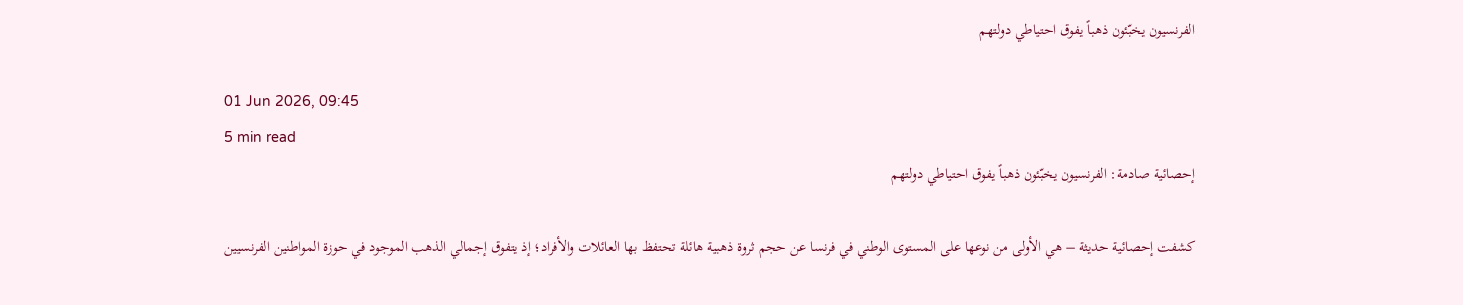الفرنسيون يخبّئون ذهباً يفوق احتياطي دولتهم

01 Jun 2026, 09:45
5 min read
إحصائية صادمة: الفرنسيون يخبّئون ذهباً يفوق احتياطي دولتهم

كشفت إحصائية حديثة – هي الأولى من نوعها على المستوى الوطني في فرنسا عن حجم ثروة ذهبية هائلة تحتفظ بها العائلات والأفراد؛ إذ يتفوق إجمالي الذهب الموجود في حوزة المواطنين الفرنسيين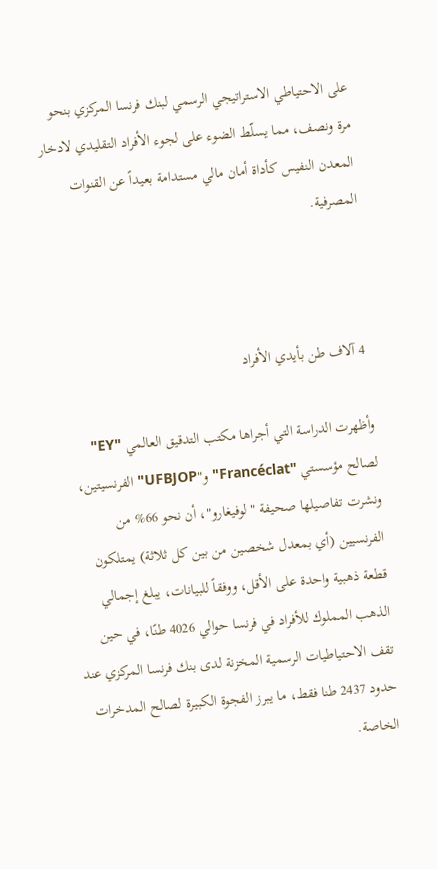على الاحتياطي الاستراتيجي الرسمي لبنك فرنسا المركزي بنحو مرة ونصف، مما يسلّط الضوء على لجوء الأفراد التقليدي لادخار المعدن النفيس كأداة أمان مالي مستدامة بعيداً عن القنوات المصرفية.



 4 آلاف طن بأيدي الأفراد

وأظهرت الدراسة التي أجراها مكتب التدقيق العالمي "EY" لصالح مؤسستي "Francéclat" و"UFBJOP" الفرنسيتين، ونشرت تفاصيلها صحيفة "لوفيغارو"، أن نحو 66% من الفرنسيين (أي بمعدل شخصين من بين كل ثلاثة) يمتلكون قطعة ذهبية واحدة على الأقل، ووفقاً للبيانات، يبلغ إجمالي الذهب المملوك للأفراد في فرنسا حوالي 4026 طنًا، في حين تقف الاحتياطيات الرسمية المخزنة لدى بنك فرنسا المركزي عند حدود 2437 طنا فقط، ما يبرز الفجوة الكبيرة لصالح المدخرات الخاصة.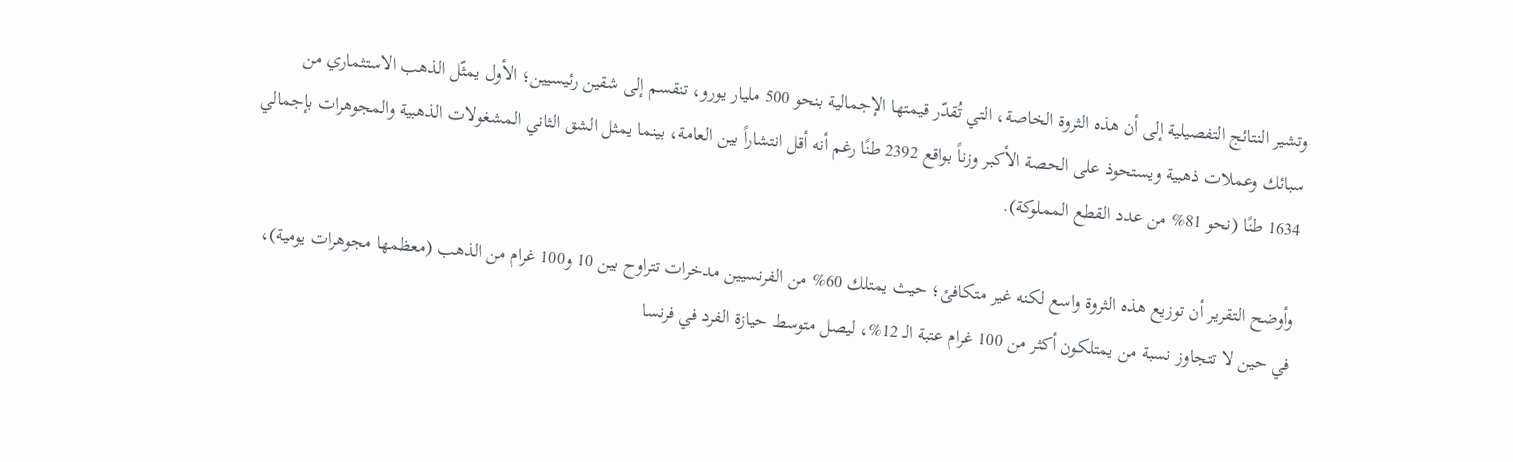وتشير النتائج التفصيلية إلى أن هذه الثروة الخاصة، التي تُقدّر قيمتها الإجمالية بنحو 500 مليار يورو، تنقسم إلى شقين رئيسيين؛ الأول يمثّل الذهب الاستثماري من سبائك وعملات ذهبية ويستحوذ على الحصة الأكبر وزناً بواقع 2392 طنًا رغم أنه أقل انتشاراً بين العامة، بينما يمثل الشق الثاني المشغولات الذهبية والمجوهرات بإجمالي 1634 طنًا (نحو 81% من عدد القطع المملوكة).

وأوضح التقرير أن توزيع هذه الثروة واسع لكنه غير متكافئ؛ حيث يمتلك 60% من الفرنسيين مدخرات تتراوح بين 10 و100 غرام من الذهب (معظمها مجوهرات يومية)، في حين لا تتجاوز نسبة من يمتلكون أكثر من 100 غرام عتبة الـ 12%، ليصل متوسط حيازة الفرد في فرنسا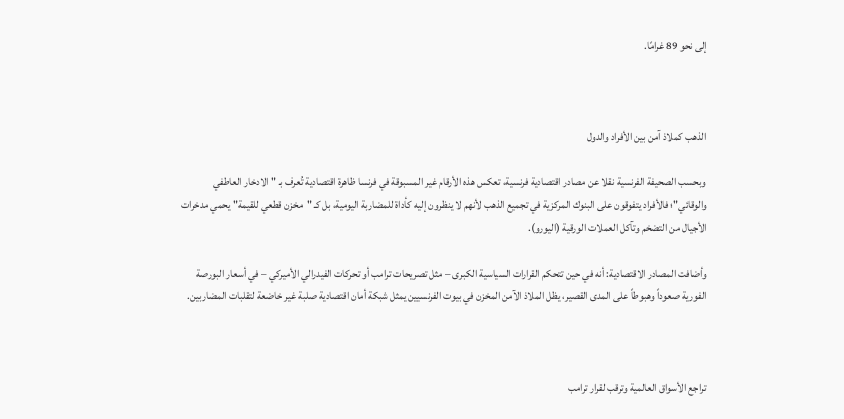إلى نحو 89 غرامًا.



الذهب كملاذ آمن بين الأفراد والدول

وبحسب الصحيفة الفرنسية نقلا عن مصادر اقتصادية فرنسية، تعكس هذه الأرقام غير المسبوقة في فرنسا ظاهرة اقتصادية تُعرف بـ "الادخار العاطفي والوقائي"؛ فالأفراد يتفوقون على البنوك المركزية في تجميع الذهب لأنهم لا ينظرون إليه كأداة للمضاربة اليومية، بل كـ "مخزن قطعي للقيمة" يحمي مدخرات الأجيال من التضخم وتآكل العملات الورقية (اليورو).

وأضافت المصادر الاقتصادية: أنه في حين تتحكم القرارات السياسية الكبرى – مثل تصريحات ترامب أو تحركات الفيدرالي الأميركي – في أسعار البورصة الفورية صعوداً وهبوطاً على المدى القصير، يظل الملاذ الآمن المخزن في بيوت الفرنسيين يمثل شبكة أمان اقتصادية صلبة غير خاضعة لتقلبات المضاربين.



تراجع الأسواق العالمية وترقب لقرار ترامب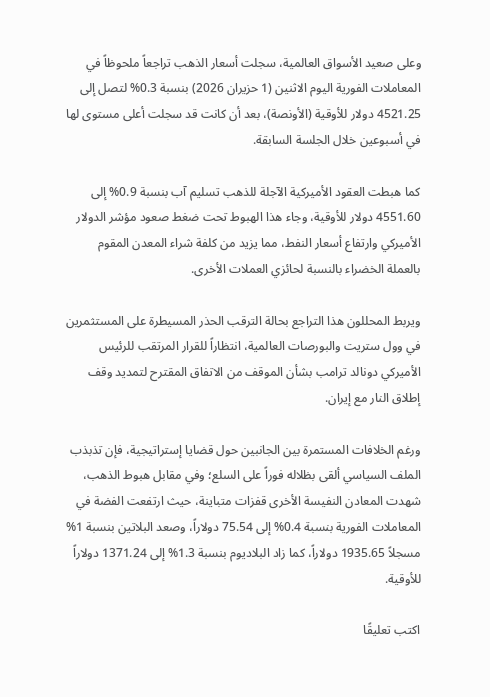وعلى صعيد الأسواق العالمية، سجلت أسعار الذهب تراجعاً ملحوظاً في المعاملات الفورية اليوم الاثنين (1 حزيران 2026) بنسبة 0.3% لتصل إلى 4521.25 دولار للأوقية (الأونصة)، بعد أن كانت قد سجلت أعلى مستوى لها في أسبوعين خلال الجلسة السابقة.

كما هبطت العقود الأميركية الآجلة للذهب تسليم آب بنسبة 0.9% إلى 4551.60 دولار للأوقية، وجاء هذا الهبوط تحت ضغط صعود مؤشر الدولار الأميركي وارتفاع أسعار النفط، مما يزيد من كلفة شراء المعدن المقوم بالعملة الخضراء بالنسبة لحائزي العملات الأخرى.

ويربط المحللون هذا التراجع بحالة الترقب الحذر المسيطرة على المستثمرين في وول ستريت والبورصات العالمية، انتظاراً للقرار المرتقب للرئيس الأميركي دونالد ترامب بشأن الموقف من الاتفاق المقترح لتمديد وقف إطلاق النار مع إيران.

ورغم الخلافات المستمرة بين الجانبين حول قضايا إستراتيجية، فإن تذبذب الملف السياسي ألقى بظلاله فوراً على السلع؛ وفي مقابل هبوط الذهب، شهدت المعادن النفيسة الأخرى قفزات متباينة، حيث ارتفعت الفضة في المعاملات الفورية بنسبة 0.4% إلى 75.54 دولاراً، وصعد البلاتين بنسبة 1% مسجلاً 1935.65 دولاراً، كما زاد البلاديوم بنسبة 1.3% إلى 1371.24 دولاراً للأوقية.

اكتب تعليقًا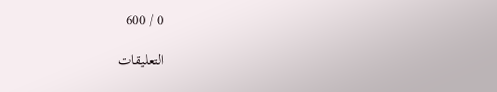0 / 600

التعليقات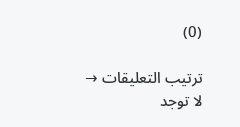(0)

ترتيب التعليقات →
لا توجد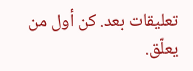تعليقات بعد. كن أول من يعلّق.